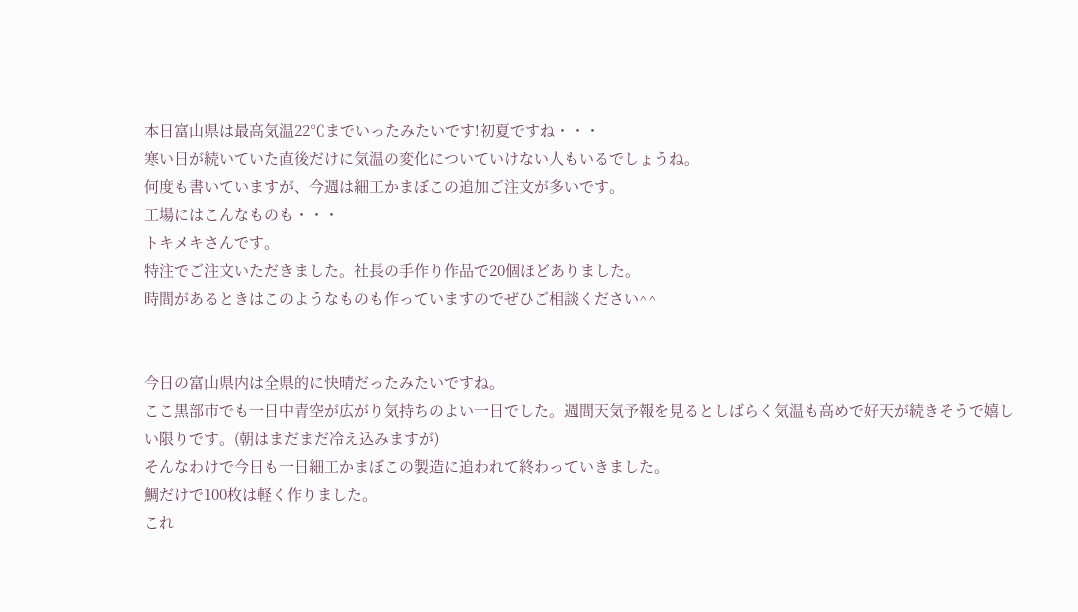本日富山県は最高気温22℃までいったみたいです!初夏ですね・・・
寒い日が続いていた直後だけに気温の変化についていけない人もいるでしょうね。
何度も書いていますが、今週は細工かまぼこの追加ご注文が多いです。
工場にはこんなものも・・・
トキメキさんです。
特注でご注文いただきました。社長の手作り作品で20個ほどありました。
時間があるときはこのようなものも作っていますのでぜひご相談ください^^


今日の富山県内は全県的に快晴だったみたいですね。
ここ黒部市でも一日中青空が広がり気持ちのよい一日でした。週間天気予報を見るとしばらく気温も高めで好天が続きそうで嬉しい限りです。(朝はまだまだ冷え込みますが)
そんなわけで今日も一日細工かまぼこの製造に追われて終わっていきました。
鯛だけで100枚は軽く作りました。
これ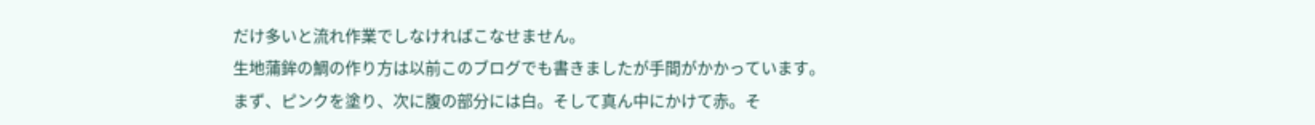だけ多いと流れ作業でしなければこなせません。
生地蒲鉾の鯛の作り方は以前このブログでも書きましたが手間がかかっています。
まず、ピンクを塗り、次に腹の部分には白。そして真ん中にかけて赤。そ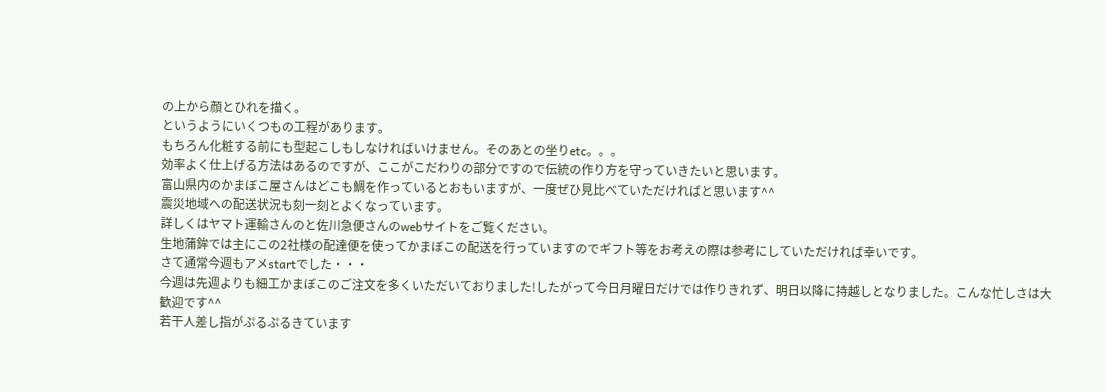の上から顔とひれを描く。
というようにいくつもの工程があります。
もちろん化粧する前にも型起こしもしなければいけません。そのあとの坐りetc。。。
効率よく仕上げる方法はあるのですが、ここがこだわりの部分ですので伝統の作り方を守っていきたいと思います。
富山県内のかまぼこ屋さんはどこも鯛を作っているとおもいますが、一度ぜひ見比べていただければと思います^^
震災地域への配送状況も刻一刻とよくなっています。
詳しくはヤマト運輸さんのと佐川急便さんのwebサイトをご覧ください。
生地蒲鉾では主にこの2社様の配達便を使ってかまぼこの配送を行っていますのでギフト等をお考えの際は参考にしていただければ幸いです。
さて通常今週もアメstartでした・・・
今週は先週よりも細工かまぼこのご注文を多くいただいておりました!したがって今日月曜日だけでは作りきれず、明日以降に持越しとなりました。こんな忙しさは大歓迎です^^
若干人差し指がぷるぷるきています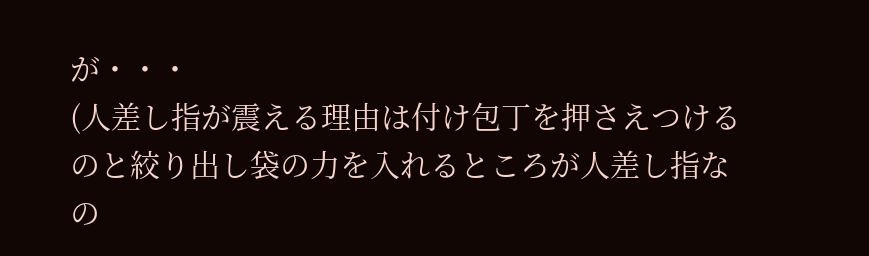が・・・
(人差し指が震える理由は付け包丁を押さえつけるのと絞り出し袋の力を入れるところが人差し指なの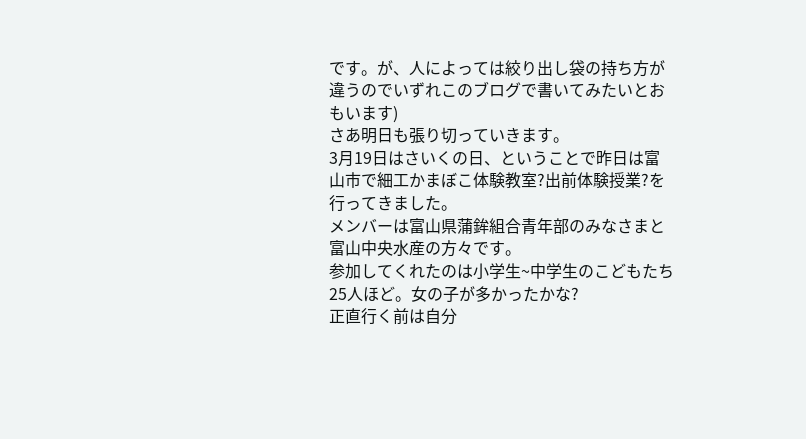です。が、人によっては絞り出し袋の持ち方が違うのでいずれこのブログで書いてみたいとおもいます)
さあ明日も張り切っていきます。
3月19日はさいくの日、ということで昨日は富山市で細工かまぼこ体験教室?出前体験授業?を行ってきました。
メンバーは富山県蒲鉾組合青年部のみなさまと富山中央水産の方々です。
参加してくれたのは小学生~中学生のこどもたち25人ほど。女の子が多かったかな?
正直行く前は自分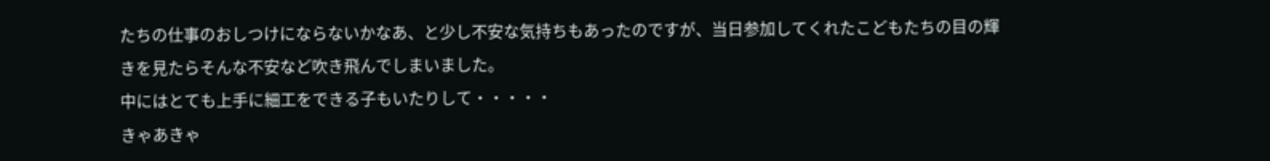たちの仕事のおしつけにならないかなあ、と少し不安な気持ちもあったのですが、当日参加してくれたこどもたちの目の輝きを見たらそんな不安など吹き飛んでしまいました。
中にはとても上手に細工をできる子もいたりして・・・・・
きゃあきゃ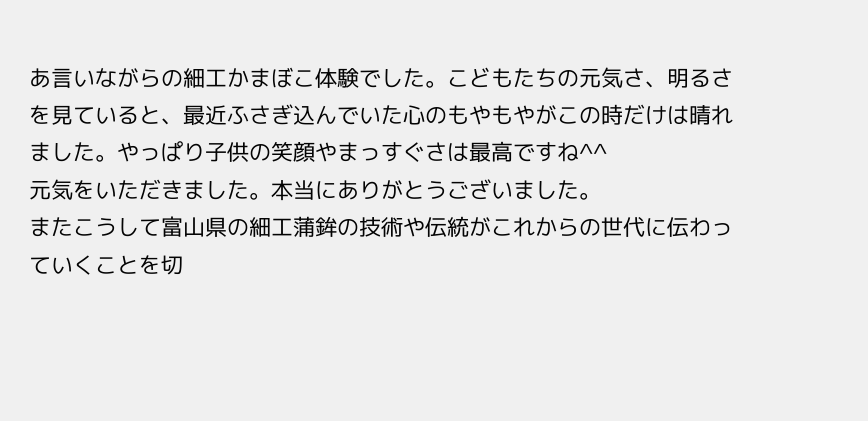あ言いながらの細工かまぼこ体験でした。こどもたちの元気さ、明るさを見ていると、最近ふさぎ込んでいた心のもやもやがこの時だけは晴れました。やっぱり子供の笑顔やまっすぐさは最高ですね^^
元気をいただきました。本当にありがとうございました。
またこうして富山県の細工蒲鉾の技術や伝統がこれからの世代に伝わっていくことを切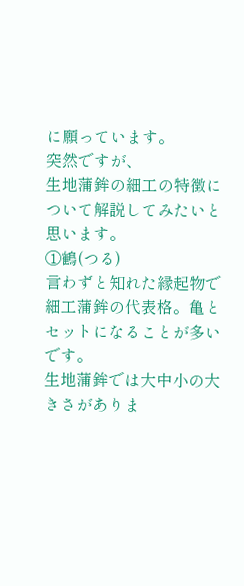に願っています。
突然ですが、
生地蒲鉾の細工の特徴について解説してみたいと思います。
①鶴(つる)
言わずと知れた縁起物で細工蒲鉾の代表格。亀とセットになることが多いです。
生地蒲鉾では大中小の大きさがありま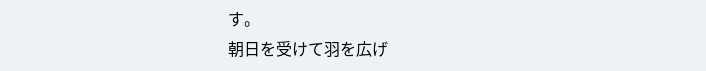す。
朝日を受けて羽を広げ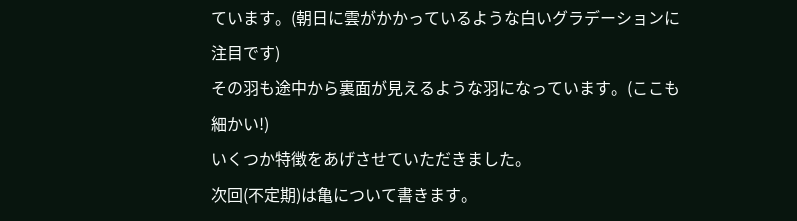ています。(朝日に雲がかかっているような白いグラデーションに注目です)
その羽も途中から裏面が見えるような羽になっています。(ここも細かい!)
いくつか特徴をあげさせていただきました。
次回(不定期)は亀について書きます。